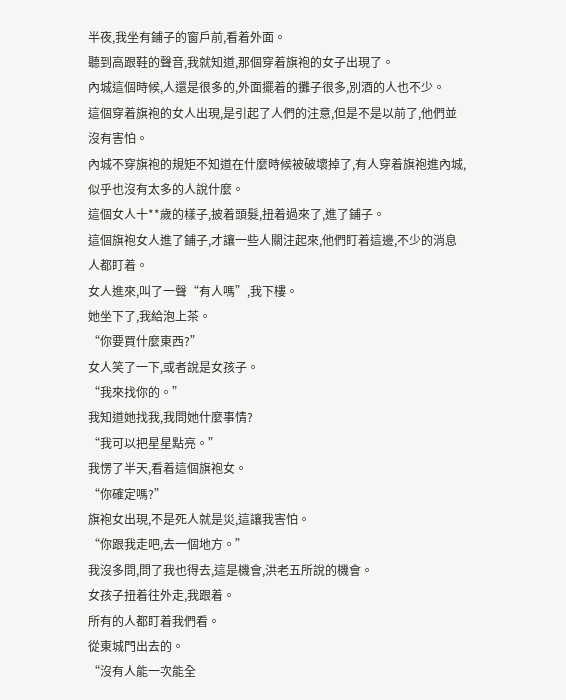半夜,我坐有鋪子的窗戶前,看着外面。
聽到高跟鞋的聲音,我就知道,那個穿着旗袍的女子出現了。
內城這個時候,人還是很多的,外面擺着的攤子很多,別酒的人也不少。
這個穿着旗袍的女人出現,是引起了人們的注意,但是不是以前了,他們並沒有害怕。
內城不穿旗袍的規矩不知道在什麼時候被破壞掉了,有人穿着旗袍進內城,似乎也沒有太多的人說什麼。
這個女人十**歲的樣子,披着頭髮,扭着過來了,進了鋪子。
這個旗袍女人進了鋪子,才讓一些人關注起來,他們盯着這邊,不少的消息人都盯着。
女人進來,叫了一聲“有人嗎”,我下樓。
她坐下了,我給泡上茶。
“你要買什麼東西?”
女人笑了一下,或者說是女孩子。
“我來找你的。”
我知道她找我,我問她什麼事情?
“我可以把星星點亮。”
我愣了半天,看着這個旗袍女。
“你確定嗎?”
旗袍女出現,不是死人就是災,這讓我害怕。
“你跟我走吧,去一個地方。”
我沒多問,問了我也得去,這是機會,洪老五所說的機會。
女孩子扭着往外走,我跟着。
所有的人都盯着我們看。
從東城門出去的。
“沒有人能一次能全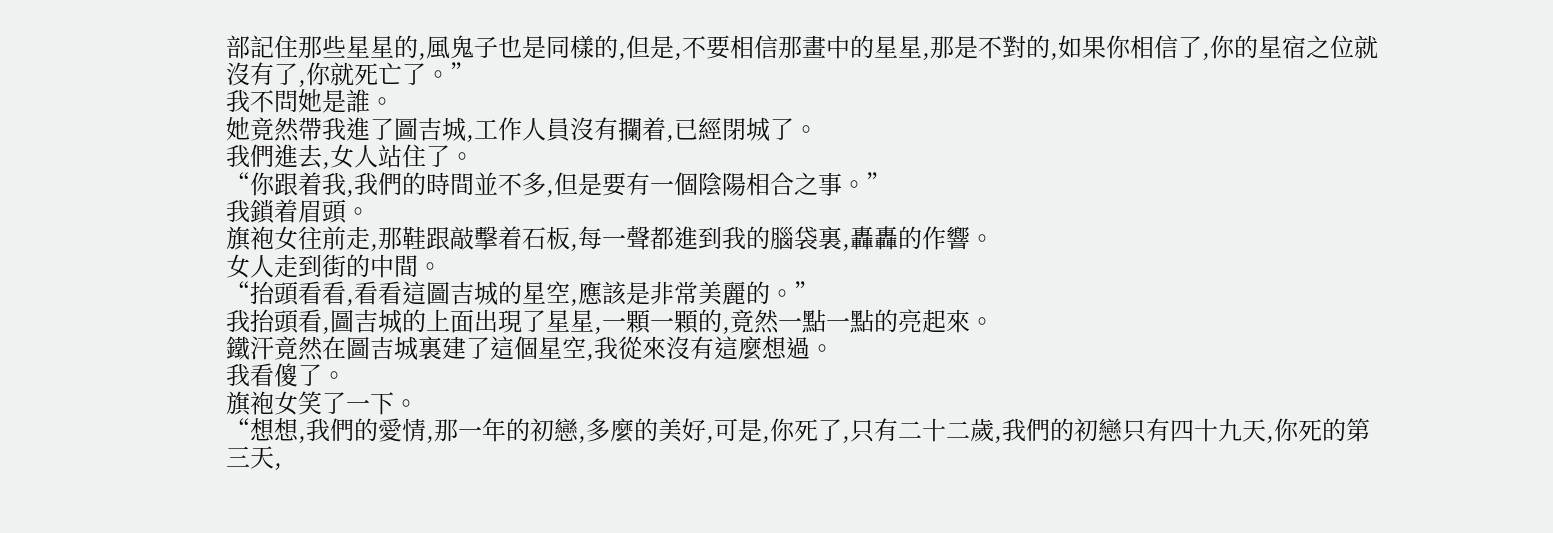部記住那些星星的,風鬼子也是同樣的,但是,不要相信那畫中的星星,那是不對的,如果你相信了,你的星宿之位就沒有了,你就死亡了。”
我不問她是誰。
她竟然帶我進了圖吉城,工作人員沒有攔着,已經閉城了。
我們進去,女人站住了。
“你跟着我,我們的時間並不多,但是要有一個陰陽相合之事。”
我鎖着眉頭。
旗袍女往前走,那鞋跟敲擊着石板,每一聲都進到我的腦袋裏,轟轟的作響。
女人走到街的中間。
“抬頭看看,看看這圖吉城的星空,應該是非常美麗的。”
我抬頭看,圖吉城的上面出現了星星,一顆一顆的,竟然一點一點的亮起來。
鐵汗竟然在圖吉城裏建了這個星空,我從來沒有這麼想過。
我看傻了。
旗袍女笑了一下。
“想想,我們的愛情,那一年的初戀,多麼的美好,可是,你死了,只有二十二歲,我們的初戀只有四十九天,你死的第三天,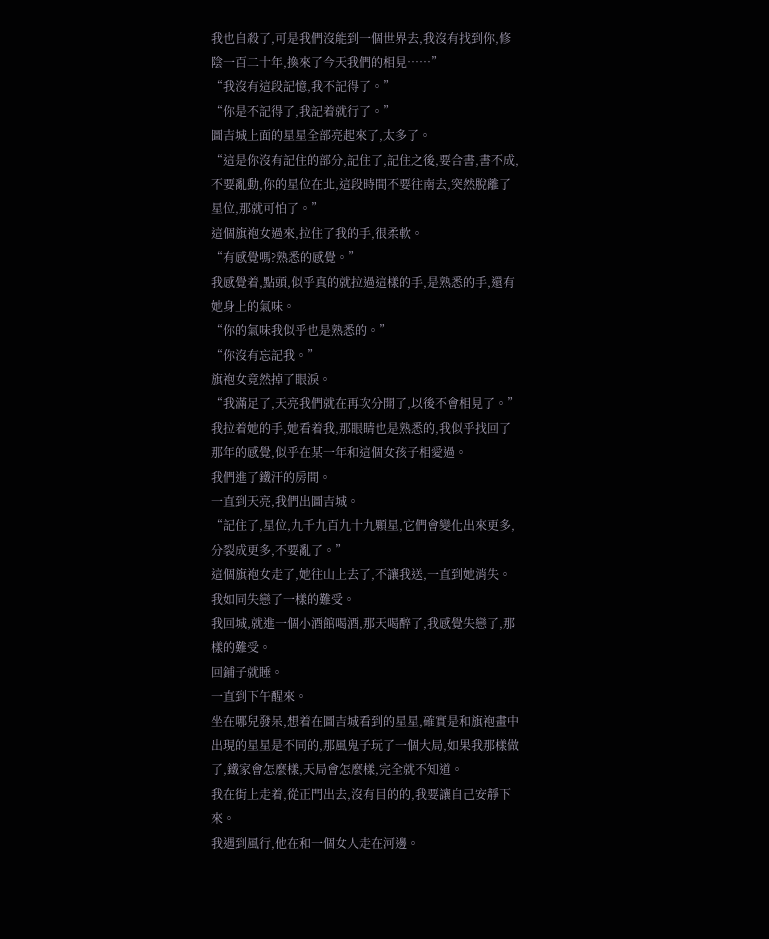我也自殺了,可是我們沒能到一個世界去,我沒有找到你,修陰一百二十年,換來了今天我們的相見……”
“我沒有這段記憶,我不記得了。”
“你是不記得了,我記着就行了。”
圖吉城上面的星星全部亮起來了,太多了。
“這是你沒有記住的部分,記住了,記住之後,要合書,書不成,不要亂動,你的星位在北,這段時間不要往南去,突然脫離了星位,那就可怕了。”
這個旗袍女過來,拉住了我的手,很柔軟。
“有感覺嗎?熟悉的感覺。”
我感覺着,點頭,似乎真的就拉過這樣的手,是熟悉的手,還有她身上的氣味。
“你的氣味我似乎也是熟悉的。”
“你沒有忘記我。”
旗袍女竟然掉了眼淚。
“我滿足了,天亮我們就在再次分開了,以後不會相見了。”
我拉着她的手,她看着我,那眼睛也是熟悉的,我似乎找回了那年的感覺,似乎在某一年和這個女孩子相愛過。
我們進了鐵汗的房間。
一直到天亮,我們出圖吉城。
“記住了,星位,九千九百九十九顆星,它們會變化出來更多,分裂成更多,不要亂了。”
這個旗袍女走了,她往山上去了,不讓我送,一直到她消失。
我如同失戀了一樣的難受。
我回城,就進一個小酒館喝酒,那天喝醉了,我感覺失戀了,那樣的難受。
回鋪子就睡。
一直到下午醒來。
坐在哪兒發呆,想着在圖吉城看到的星星,確實是和旗袍畫中出現的星星是不同的,那風鬼子玩了一個大局,如果我那樣做了,鐵家會怎麼樣,天局會怎麼樣,完全就不知道。
我在街上走着,從正門出去,沒有目的的,我要讓自己安靜下來。
我遇到風行,他在和一個女人走在河邊。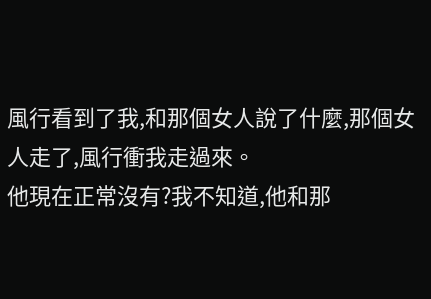風行看到了我,和那個女人說了什麼,那個女人走了,風行衝我走過來。
他現在正常沒有?我不知道,他和那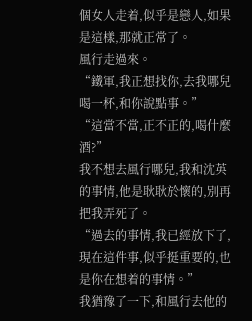個女人走着,似乎是戀人,如果是這樣,那就正常了。
風行走過來。
“鐵軍,我正想找你,去我哪兒喝一杯,和你說點事。”
“這當不當,正不正的,喝什麼酒?”
我不想去風行哪兒,我和沈英的事情,他是耿耿於懷的,別再把我弄死了。
“過去的事情,我已經放下了,現在這件事,似乎挺重要的,也是你在想着的事情。”
我猶豫了一下,和風行去他的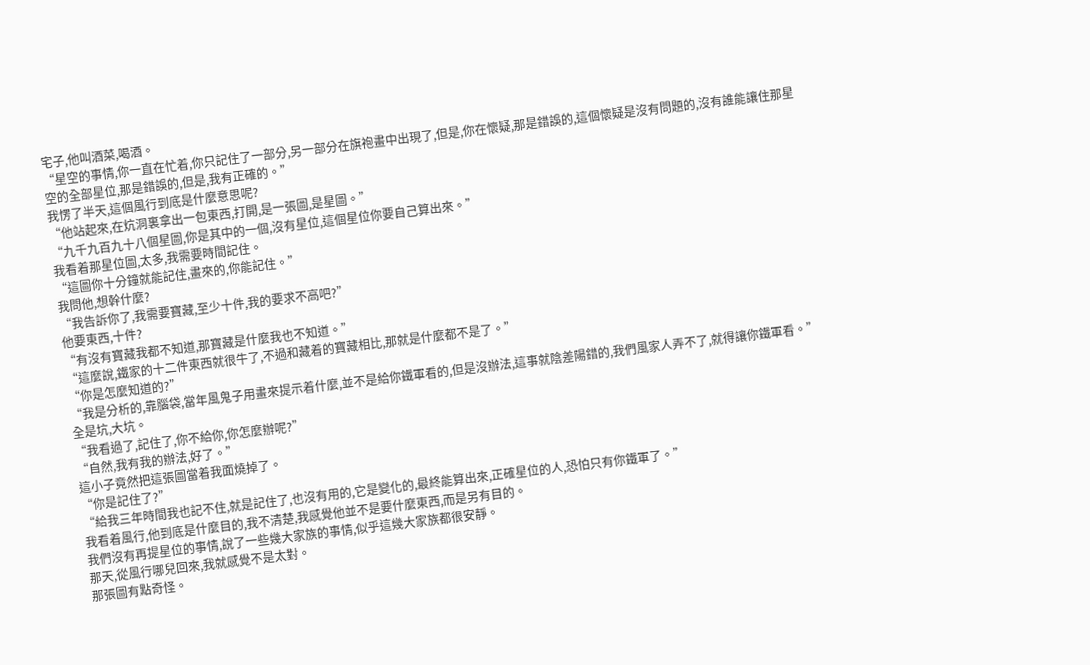宅子,他叫酒菜,喝酒。
“星空的事情,你一直在忙着,你只記住了一部分,另一部分在旗袍畫中出現了,但是,你在懷疑,那是錯誤的,這個懷疑是沒有問題的,沒有誰能讓住那星空的全部星位,那是錯誤的,但是,我有正確的。”
我愣了半天,這個風行到底是什麼意思呢?
“他站起來,在炕洞裏拿出一包東西,打開,是一張圖,是星圖。”
“九千九百九十八個星圖,你是其中的一個,沒有星位,這個星位你要自己算出來。”
我看着那星位圖,太多,我需要時間記住。
“這圖你十分鐘就能記住,畫來的,你能記住。”
我問他,想幹什麼?
“我告訴你了,我需要寶藏,至少十件,我的要求不高吧?”
他要東西,十件?
“有沒有寶藏我都不知道,那寶藏是什麼我也不知道。”
“這麼說,鐵家的十二件東西就很牛了,不過和藏着的寶藏相比,那就是什麼都不是了。”
“你是怎麼知道的?”
“我是分析的,靠腦袋,當年風鬼子用畫來提示着什麼,並不是給你鐵軍看的,但是沒辦法,這事就陰差陽錯的,我們風家人弄不了,就得讓你鐵軍看。”
全是坑,大坑。
“我看過了,記住了,你不給你,你怎麼辦呢?”
“自然,我有我的辦法,好了。”
這小子竟然把這張圖當着我面燒掉了。
“你是記住了?”
“給我三年時間我也記不住,就是記住了,也沒有用的,它是變化的,最終能算出來,正確星位的人,恐怕只有你鐵軍了。”
我看着風行,他到底是什麼目的,我不清楚,我感覺他並不是要什麼東西,而是另有目的。
我們沒有再提星位的事情,說了一些幾大家族的事情,似乎這幾大家族都很安靜。
那天,從風行哪兒回來,我就感覺不是太對。
那張圖有點奇怪。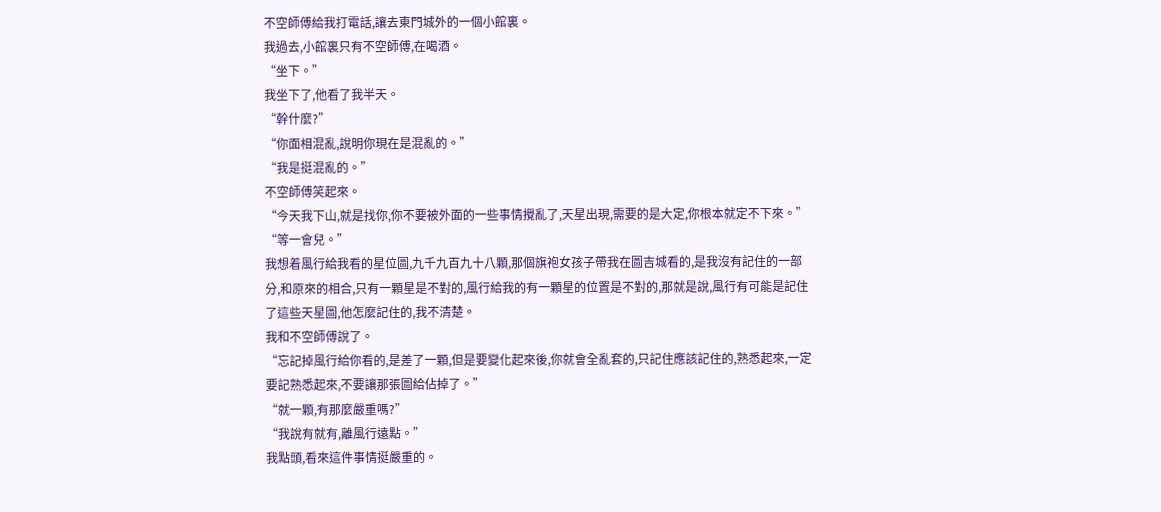不空師傅給我打電話,讓去東門城外的一個小館裏。
我過去,小館裏只有不空師傅,在喝酒。
“坐下。”
我坐下了,他看了我半天。
“幹什麼?”
“你面相混亂,說明你現在是混亂的。”
“我是挺混亂的。”
不空師傅笑起來。
“今天我下山,就是找你,你不要被外面的一些事情攪亂了,天星出現,需要的是大定,你根本就定不下來。”
“等一會兒。”
我想着風行給我看的星位圖,九千九百九十八顆,那個旗袍女孩子帶我在圖吉城看的,是我沒有記住的一部分,和原來的相合,只有一顆星是不對的,風行給我的有一顆星的位置是不對的,那就是說,風行有可能是記住了這些天星圖,他怎麼記住的,我不清楚。
我和不空師傅說了。
“忘記掉風行給你看的,是差了一顆,但是要變化起來後,你就會全亂套的,只記住應該記住的,熟悉起來,一定要記熟悉起來,不要讓那張圖給佔掉了。”
“就一顆,有那麼嚴重嗎?”
“我說有就有,離風行遠點。”
我點頭,看來這件事情挺嚴重的。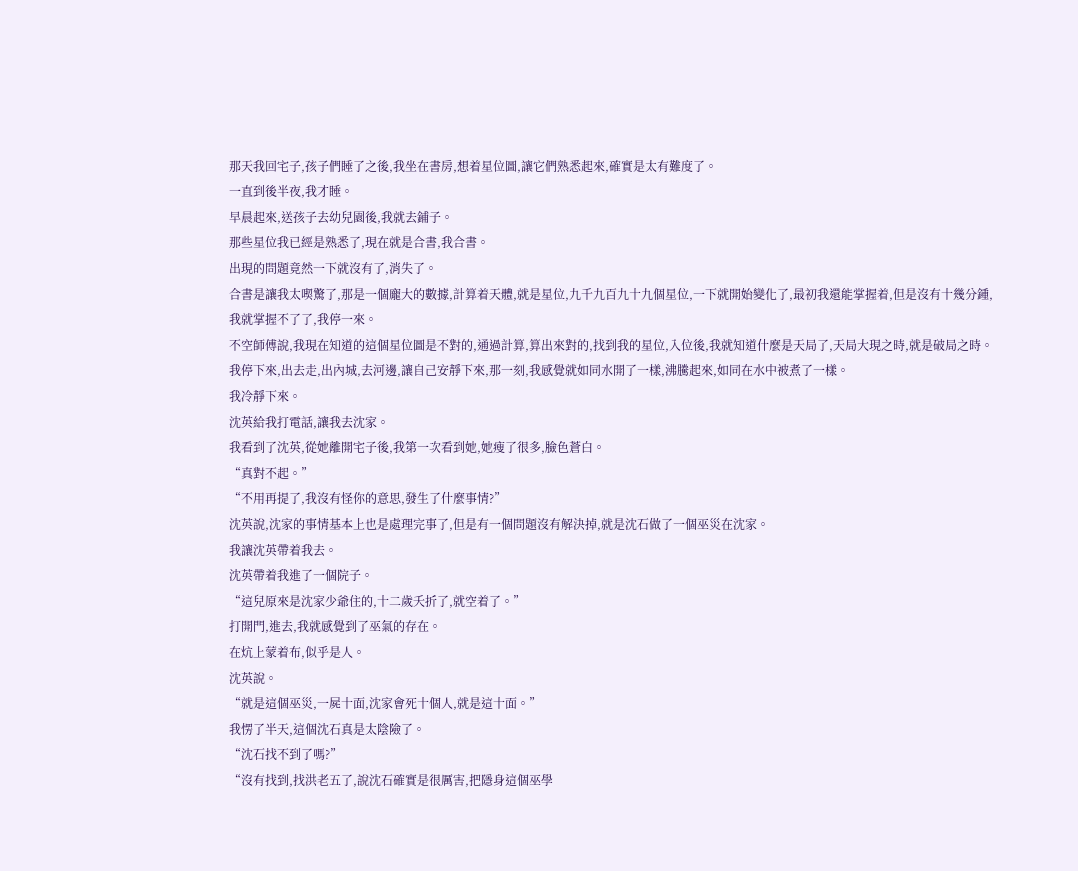那天我回宅子,孩子們睡了之後,我坐在書房,想着星位圖,讓它們熟悉起來,確實是太有難度了。
一直到後半夜,我才睡。
早晨起來,送孩子去幼兒園後,我就去鋪子。
那些星位我已經是熟悉了,現在就是合書,我合書。
出現的問題竟然一下就沒有了,消失了。
合書是讓我太喫驚了,那是一個龐大的數據,計算着天體,就是星位,九千九百九十九個星位,一下就開始變化了,最初我還能掌握着,但是沒有十幾分鍾,我就掌握不了了,我停一來。
不空師傅說,我現在知道的這個星位圖是不對的,通過計算,算出來對的,找到我的星位,入位後,我就知道什麼是天局了,天局大現之時,就是破局之時。
我停下來,出去走,出內城,去河邊,讓自己安靜下來,那一刻,我感覺就如同水開了一樣,沸騰起來,如同在水中被煮了一樣。
我冷靜下來。
沈英給我打電話,讓我去沈家。
我看到了沈英,從她離開宅子後,我第一次看到她,她瘦了很多,臉色蒼白。
“真對不起。”
“不用再提了,我沒有怪你的意思,發生了什麼事情?”
沈英說,沈家的事情基本上也是處理完事了,但是有一個問題沒有解決掉,就是沈石做了一個巫災在沈家。
我讓沈英帶着我去。
沈英帶着我進了一個院子。
“這兒原來是沈家少爺住的,十二歲夭折了,就空着了。”
打開門,進去,我就感覺到了巫氣的存在。
在炕上蒙着布,似乎是人。
沈英說。
“就是這個巫災,一屍十面,沈家會死十個人,就是這十面。”
我愣了半天,這個沈石真是太陰險了。
“沈石找不到了嗎?”
“沒有找到,找洪老五了,說沈石確實是很厲害,把隱身這個巫學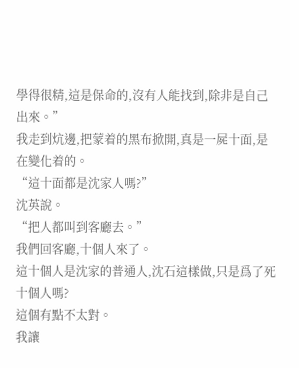學得很精,這是保命的,沒有人能找到,除非是自己出來。”
我走到炕邊,把蒙着的黑布掀開,真是一屍十面,是在變化着的。
“這十面都是沈家人嗎?”
沈英說。
“把人都叫到客廳去。”
我們回客廳,十個人來了。
這十個人是沈家的普通人,沈石這樣做,只是爲了死十個人嗎?
這個有點不太對。
我讓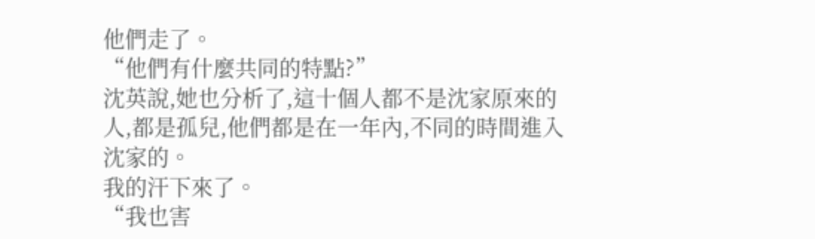他們走了。
“他們有什麼共同的特點?”
沈英說,她也分析了,這十個人都不是沈家原來的人,都是孤兒,他們都是在一年內,不同的時間進入沈家的。
我的汗下來了。
“我也害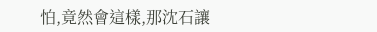怕,竟然會這樣,那沈石讓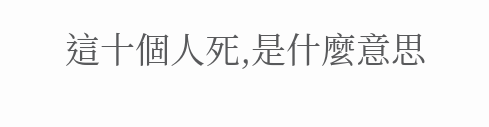這十個人死,是什麼意思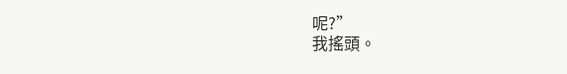呢?”
我搖頭。